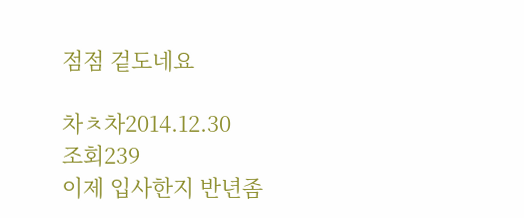점점 겉도네요

차ㅊ차2014.12.30
조회239
이제 입사한지 반년좀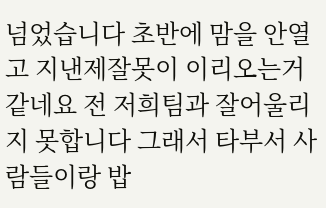넘었습니다 초반에 맘을 안열고 지낸제잘못이 이리오는거 같네요 전 저희팀과 잘어울리지 못합니다 그래서 타부서 사람들이랑 밥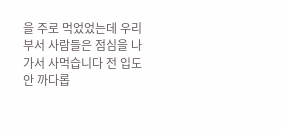을 주로 먹었었는데 우리부서 사람들은 점심을 나가서 사먹습니다 전 입도 안 까다롭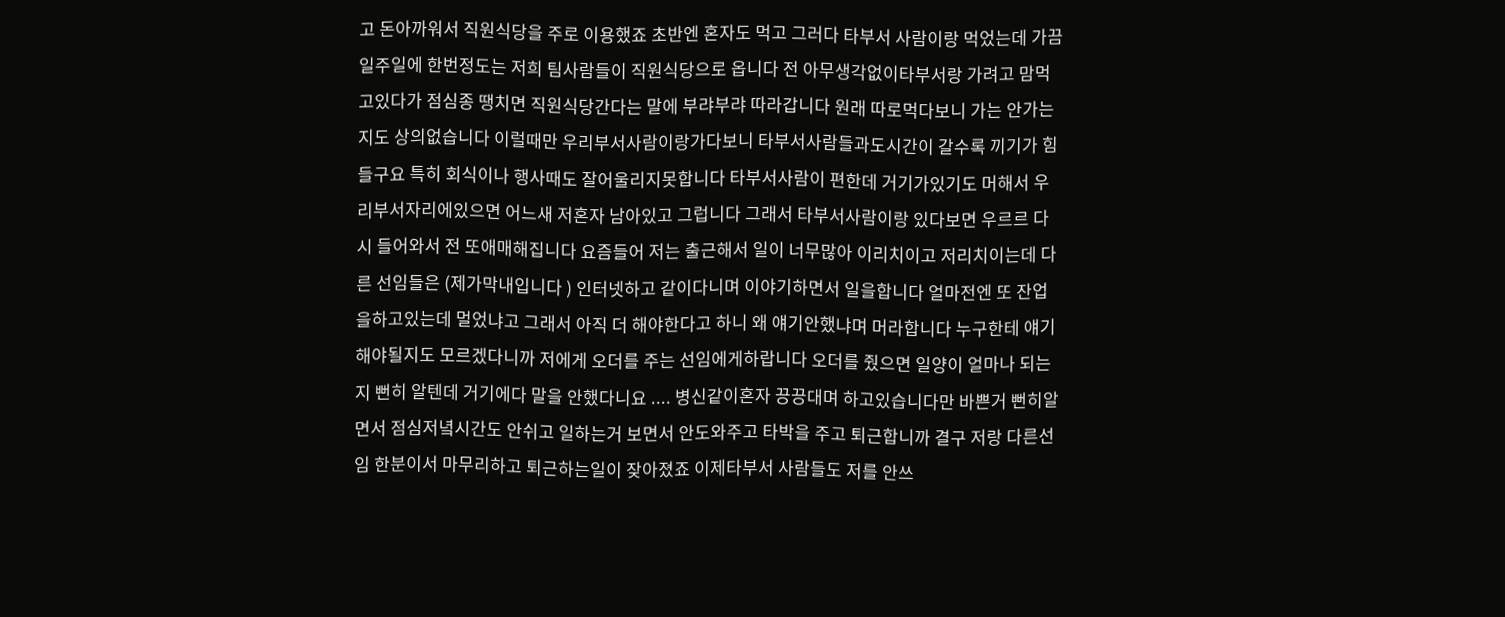고 돈아까워서 직원식당을 주로 이용했죠 초반엔 혼자도 먹고 그러다 타부서 사람이랑 먹었는데 가끔 일주일에 한번정도는 저희 팀사람들이 직원식당으로 옵니다 전 아무생각없이타부서랑 가려고 맘먹고있다가 점심종 땡치면 직원식당간다는 말에 부랴부랴 따라갑니다 원래 따로먹다보니 가는 안가는지도 상의없습니다 이럴때만 우리부서사람이랑가다보니 타부서사람들과도시간이 갈수록 끼기가 힘들구요 특히 회식이나 행사때도 잘어울리지못합니다 타부서사람이 편한데 거기가있기도 머해서 우리부서자리에있으면 어느새 저혼자 남아있고 그럽니다 그래서 타부서사람이랑 있다보면 우르르 다시 들어와서 전 또애매해집니다 요즘들어 저는 출근해서 일이 너무많아 이리치이고 저리치이는데 다른 선임들은 (제가막내입니다 ) 인터넷하고 같이다니며 이야기하면서 일을합니다 얼마전엔 또 잔업을하고있는데 멀었냐고 그래서 아직 더 해야한다고 하니 왜 얘기안했냐며 머라합니다 누구한테 얘기해야될지도 모르겠다니까 저에게 오더를 주는 선임에게하랍니다 오더를 줬으면 일양이 얼마나 되는지 뻔히 알텐데 거기에다 말을 안했다니요 .... 병신같이혼자 끙끙대며 하고있습니다만 바쁜거 뻔히알면서 점심저녘시간도 안쉬고 일하는거 보면서 안도와주고 타박을 주고 퇴근합니까 결구 저랑 다른선임 한분이서 마무리하고 퇴근하는일이 잦아졌죠 이제타부서 사람들도 저를 안쓰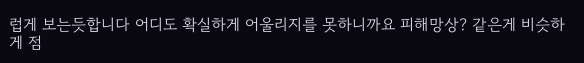럽게 보는듯합니다 어디도 확실하게 어울리지를 못하니까요 피해망상? 같은게 비슷하게 점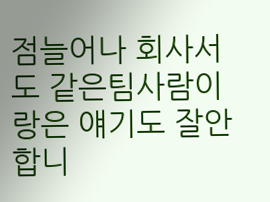점늘어나 회사서도 같은팀사람이랑은 얘기도 잘안합니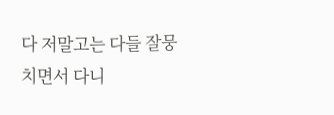다 저말고는 다들 잘뭉치면서 다니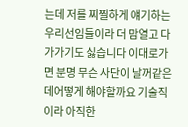는데 저를 찌찔하게 얘기하는 우리선임들이라 더 맘열고 다가가기도 싫습니다 이대로가면 분명 무슨 사단이 날꺼같은데어떻게 해야할까요 기술직이라 아직한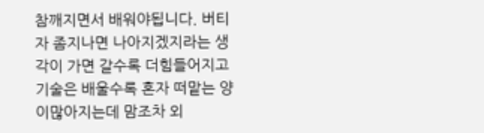참깨지면서 배워야됩니다. 버티자 좀지나면 나아지겠지라는 생각이 가면 갈수록 더힘들어지고 기술은 배울수록 혼자 떠맡는 양이많아지는데 맘조차 외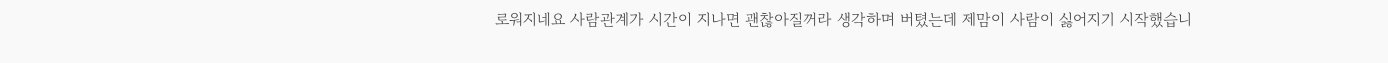로워지네요 사람관계가 시간이 지나면 괜찮아질꺼라 생각하며 버텼는데 제맘이 사람이 싫어지기 시작했습니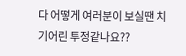다 어떻게 여러분이 보실땐 치기어린 투정같나요??